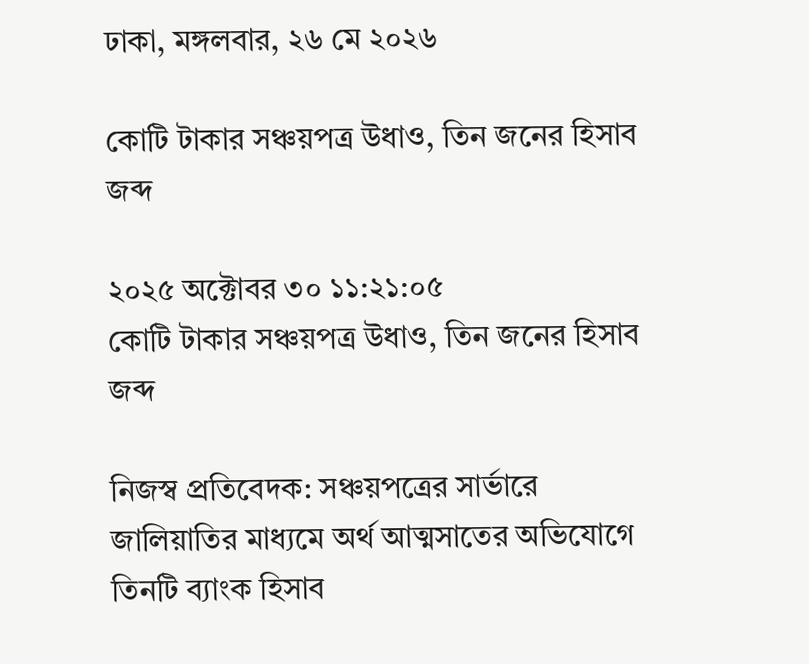ঢাকা, মঙ্গলবার, ২৬ মে ২০২৬

কোটি টাকার সঞ্চয়পত্র উধাও, তিন জনের হিসাব জব্দ

২০২৫ অক্টোবর ৩০ ১১:২১:০৫
কোটি টাকার সঞ্চয়পত্র উধাও, তিন জনের হিসাব জব্দ

নিজস্ব প্রতিবেদক: সঞ্চয়পত্রের সার্ভারে জালিয়াতির মাধ্যমে অর্থ আত্মসাতের অভিযোগে তিনটি ব্যাংক হিসাব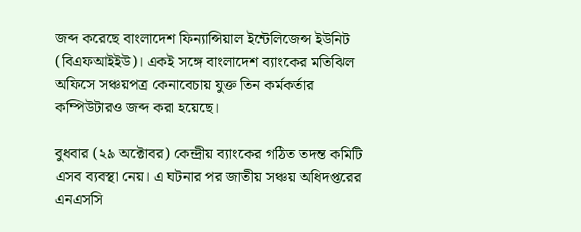জব্দ করেছে বাংলাদেশ ফিন্যান্সিয়াল ইন্টেলিজেন্স ইউনিট (বিএফআইইউ)। একই সঙ্গে বাংলাদেশ ব্যাংকের মতিঝিল অফিসে সঞ্চয়পত্র কেনাবেচায় যুক্ত তিন কর্মকর্তার কম্পিউটারও জব্দ করা হয়েছে।

বুধবার (২৯ অক্টোবর) কেন্দ্রীয় ব্যাংকের গঠিত তদন্ত কমিটি এসব ব্যবস্থা নেয়। এ ঘটনার পর জাতীয় সঞ্চয় অধিদপ্তরের এনএসসি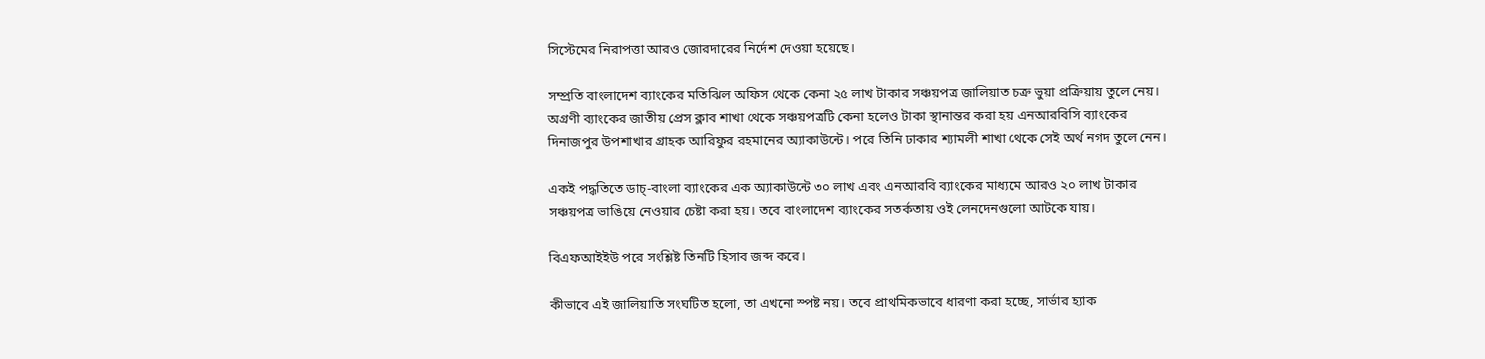সিস্টেমের নিরাপত্তা আরও জোরদারের নির্দেশ দেওয়া হয়েছে।

সম্প্রতি বাংলাদেশ ব্যাংকের মতিঝিল অফিস থেকে কেনা ২৫ লাখ টাকার সঞ্চয়পত্র জালিয়াত চক্র ভুয়া প্রক্রিয়ায় তুলে নেয়। অগ্রণী ব্যাংকের জাতীয় প্রেস ক্লাব শাখা থেকে সঞ্চয়পত্রটি কেনা হলেও টাকা স্থানান্তর করা হয় এনআরবিসি ব্যাংকের দিনাজপুর উপশাখার গ্রাহক আরিফুর রহমানের অ্যাকাউন্টে। পরে তিনি ঢাকার শ্যামলী শাখা থেকে সেই অর্থ নগদ তুলে নেন।

একই পদ্ধতিতে ডাচ্-বাংলা ব্যাংকের এক অ্যাকাউন্টে ৩০ লাখ এবং এনআরবি ব্যাংকের মাধ্যমে আরও ২০ লাখ টাকার সঞ্চয়পত্র ভাঙিয়ে নেওয়ার চেষ্টা করা হয়। তবে বাংলাদেশ ব্যাংকের সতর্কতায় ওই লেনদেনগুলো আটকে যায়।

বিএফআইইউ পরে সংশ্লিষ্ট তিনটি হিসাব জব্দ করে।

কীভাবে এই জালিয়াতি সংঘটিত হলো, তা এখনো স্পষ্ট নয়। তবে প্রাথমিকভাবে ধারণা করা হচ্ছে, সার্ভার হ্যাক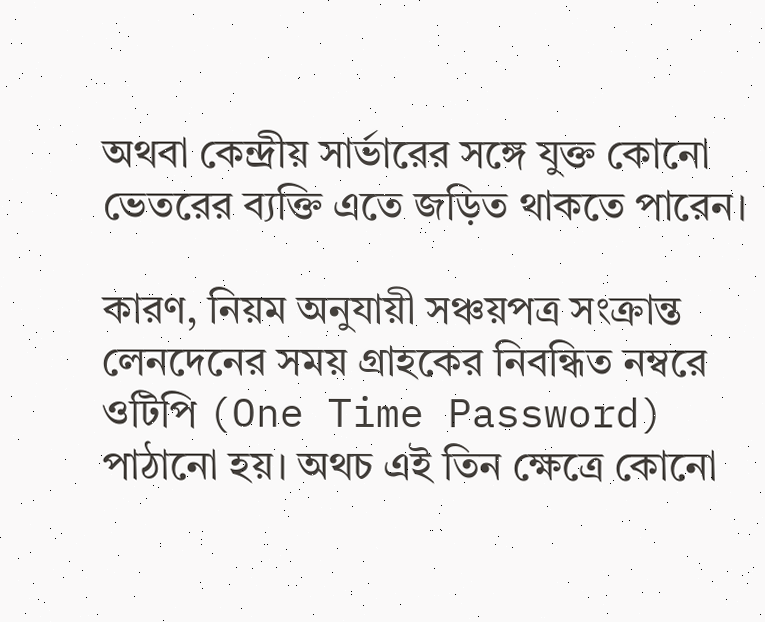অথবা কেন্দ্রীয় সার্ভারের সঙ্গে যুক্ত কোনো ভেতরের ব্যক্তি এতে জড়িত থাকতে পারেন।

কারণ, নিয়ম অনুযায়ী সঞ্চয়পত্র সংক্রান্ত লেনদেনের সময় গ্রাহকের নিবন্ধিত নম্বরে ওটিপি (One Time Password) পাঠানো হয়। অথচ এই তিন ক্ষেত্রে কোনো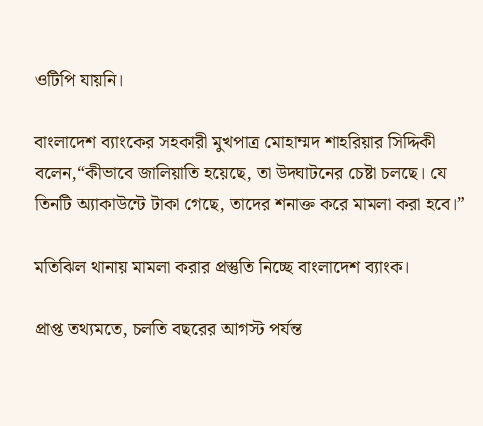ওটিপি যায়নি।

বাংলাদেশ ব্যাংকের সহকারী মুখপাত্র মোহাম্মদ শাহরিয়ার সিদ্দিকী বলেন,“কীভাবে জালিয়াতি হয়েছে, তা উদ্ঘাটনের চেষ্টা চলছে। যে তিনটি অ্যাকাউন্টে টাকা গেছে, তাদের শনাক্ত করে মামলা করা হবে।”

মতিঝিল থানায় মামলা করার প্রস্তুতি নিচ্ছে বাংলাদেশ ব্যাংক।

প্রাপ্ত তথ্যমতে, চলতি বছরের আগস্ট পর্যন্ত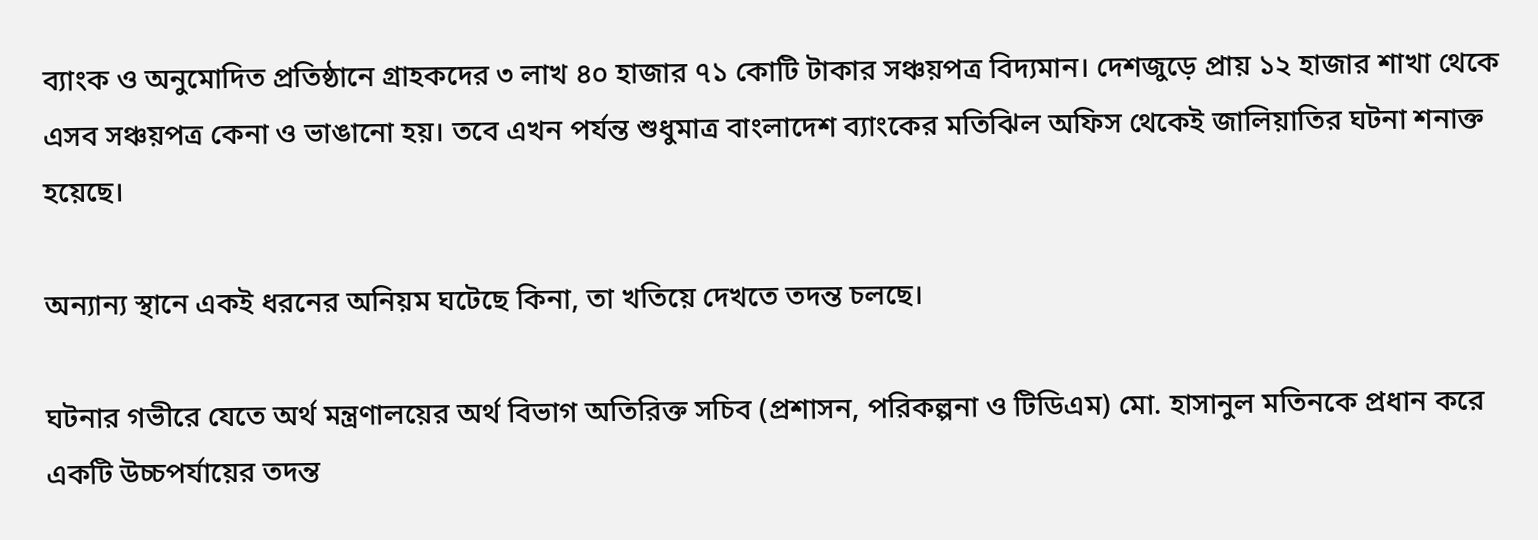ব্যাংক ও অনুমোদিত প্রতিষ্ঠানে গ্রাহকদের ৩ লাখ ৪০ হাজার ৭১ কোটি টাকার সঞ্চয়পত্র বিদ্যমান। দেশজুড়ে প্রায় ১২ হাজার শাখা থেকে এসব সঞ্চয়পত্র কেনা ও ভাঙানো হয়। তবে এখন পর্যন্ত শুধুমাত্র বাংলাদেশ ব্যাংকের মতিঝিল অফিস থেকেই জালিয়াতির ঘটনা শনাক্ত হয়েছে।

অন্যান্য স্থানে একই ধরনের অনিয়ম ঘটেছে কিনা, তা খতিয়ে দেখতে তদন্ত চলছে।

ঘটনার গভীরে যেতে অর্থ মন্ত্রণালয়ের অর্থ বিভাগ অতিরিক্ত সচিব (প্রশাসন, পরিকল্পনা ও টিডিএম) মো. হাসানুল মতিনকে প্রধান করে একটি উচ্চপর্যায়ের তদন্ত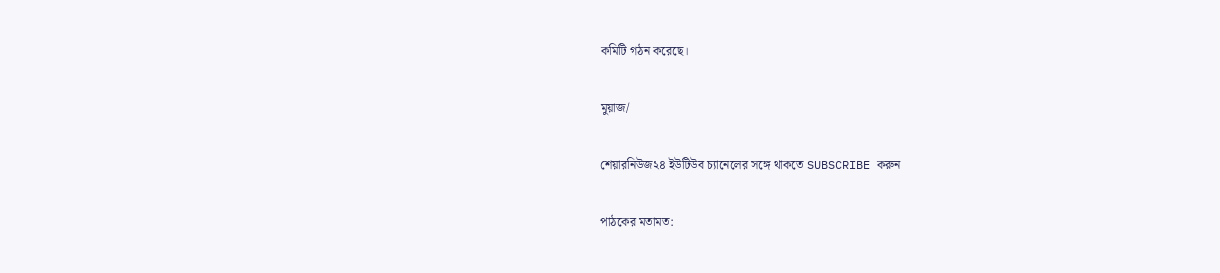কমিটি গঠন করেছে।

মুয়াজ/

শেয়ারনিউজ২৪ ইউটিউব চ্যানেলের সঙ্গে থাকতে SUBSCRIBE করুন

পাঠকের মতামত: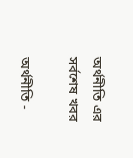অর্থনীতি এর সর্বশেষ খবর

অর্থনীতি -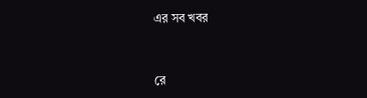এর সব খবর



রে